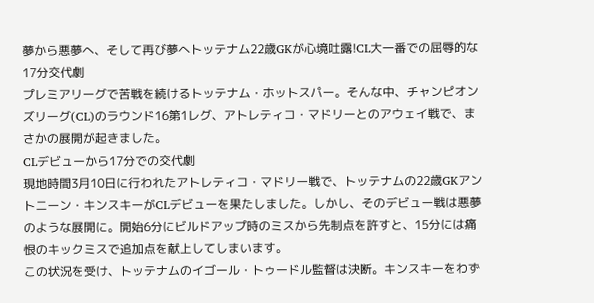夢から悪夢へ、そして再び夢へトッテナム22歳GKが心境吐露!CL大一番での屈辱的な17分交代劇
プレミアリーグで苦戦を続けるトッテナム・ホットスパー。そんな中、チャンピオンズリーグ(CL)のラウンド16第1レグ、アトレティコ・マドリーとのアウェイ戦で、まさかの展開が起きました。
CLデビューから17分での交代劇
現地時間3月10日に行われたアトレティコ・マドリー戦で、トッテナムの22歳GKアントニーン・キンスキーがCLデビューを果たしました。しかし、そのデビュー戦は悪夢のような展開に。開始6分にビルドアップ時のミスから先制点を許すと、15分には痛恨のキックミスで追加点を献上してしまいます。
この状況を受け、トッテナムのイゴール・トゥードル監督は決断。キンスキーをわず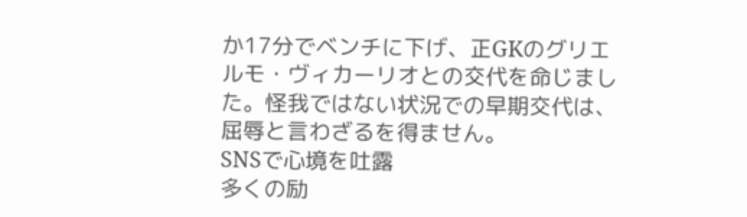か17分でベンチに下げ、正GKのグリエルモ・ヴィカーリオとの交代を命じました。怪我ではない状況での早期交代は、屈辱と言わざるを得ません。
SNSで心境を吐露
多くの励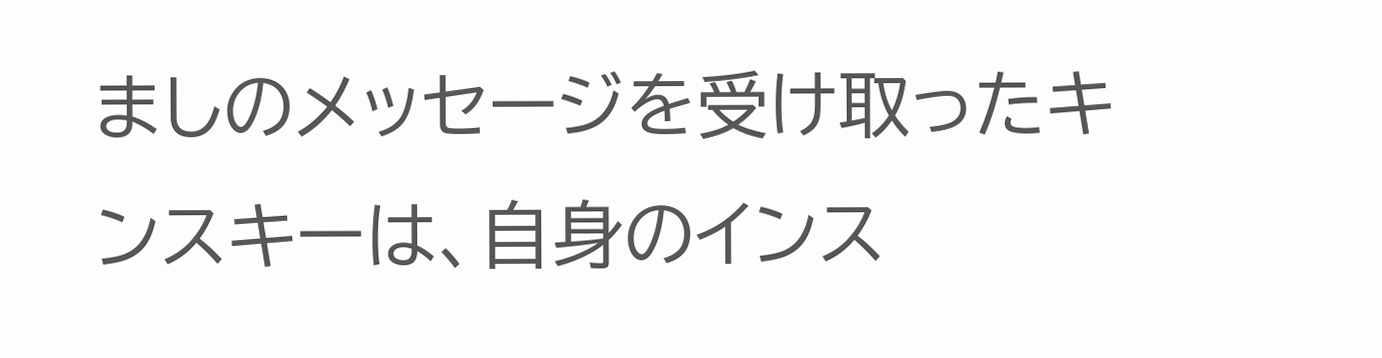ましのメッセージを受け取ったキンスキーは、自身のインス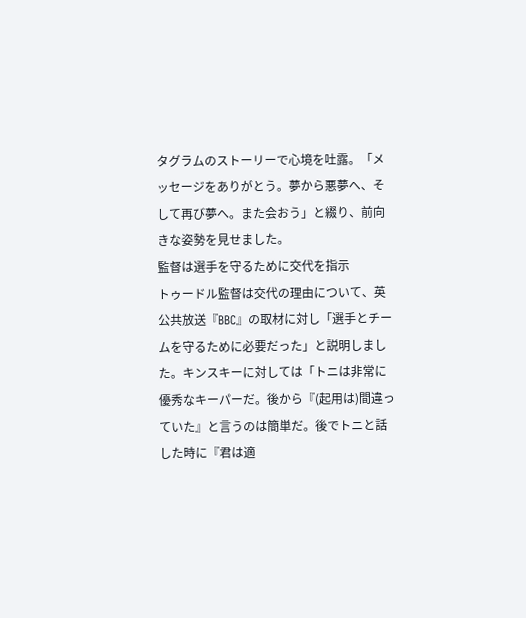タグラムのストーリーで心境を吐露。「メッセージをありがとう。夢から悪夢へ、そして再び夢へ。また会おう」と綴り、前向きな姿勢を見せました。
監督は選手を守るために交代を指示
トゥードル監督は交代の理由について、英公共放送『BBC』の取材に対し「選手とチームを守るために必要だった」と説明しました。キンスキーに対しては「トニは非常に優秀なキーパーだ。後から『(起用は)間違っていた』と言うのは簡単だ。後でトニと話した時に『君は適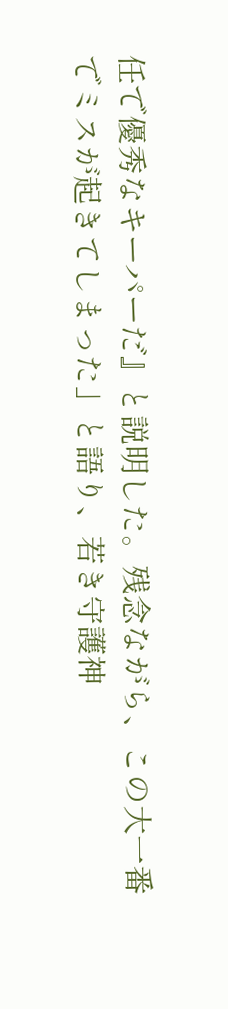任で優秀なキーパーだ』と説明した。残念ながら、この大一番でミスが起きてしまった」と語り、若き守護神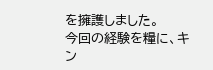を擁護しました。
今回の経験を糧に、キン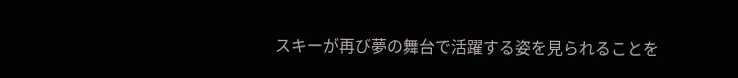スキーが再び夢の舞台で活躍する姿を見られることを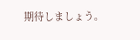期待しましょう。